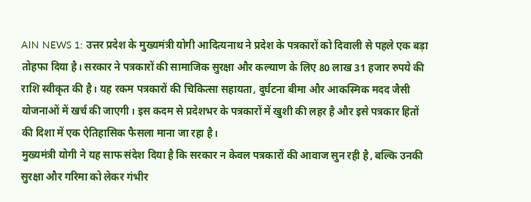AIN NEWS 1: उत्तर प्रदेश के मुख्यमंत्री योगी आदित्यनाथ ने प्रदेश के पत्रकारों को दिवाली से पहले एक बड़ा तोहफा दिया है। सरकार ने पत्रकारों की सामाजिक सुरक्षा और कल्याण के लिए 80 लाख 31 हजार रुपये की राशि स्वीकृत की है। यह रकम पत्रकारों की चिकित्सा सहायता, दुर्घटना बीमा और आकस्मिक मदद जैसी योजनाओं में खर्च की जाएगी। इस कदम से प्रदेशभर के पत्रकारों में खुशी की लहर है और इसे पत्रकार हितों की दिशा में एक ऐतिहासिक फैसला माना जा रहा है।
मुख्यमंत्री योगी ने यह साफ संदेश दिया है कि सरकार न केवल पत्रकारों की आवाज सुन रही है, बल्कि उनकी सुरक्षा और गरिमा को लेकर गंभीर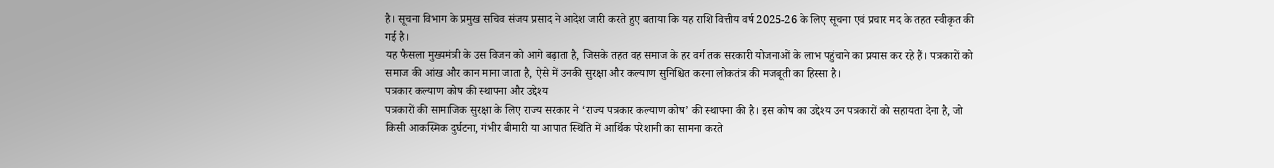है। सूचना विभाग के प्रमुख सचिव संजय प्रसाद ने आदेश जारी करते हुए बताया कि यह राशि वित्तीय वर्ष 2025-26 के लिए सूचना एवं प्रचार मद के तहत स्वीकृत की गई है।
यह फैसला मुख्यमंत्री के उस विजन को आगे बढ़ाता है, जिसके तहत वह समाज के हर वर्ग तक सरकारी योजनाओं के लाभ पहुंचाने का प्रयास कर रहे हैं। पत्रकारों को समाज की आंख और कान माना जाता है, ऐसे में उनकी सुरक्षा और कल्याण सुनिश्चित करना लोकतंत्र की मजबूती का हिस्सा है।
पत्रकार कल्याण कोष की स्थापना और उद्देश्य
पत्रकारों की सामाजिक सुरक्षा के लिए राज्य सरकार ने ‘राज्य पत्रकार कल्याण कोष’ की स्थापना की है। इस कोष का उद्देश्य उन पत्रकारों को सहायता देना है, जो किसी आकस्मिक दुर्घटना, गंभीर बीमारी या आपात स्थिति में आर्थिक परेशानी का सामना करते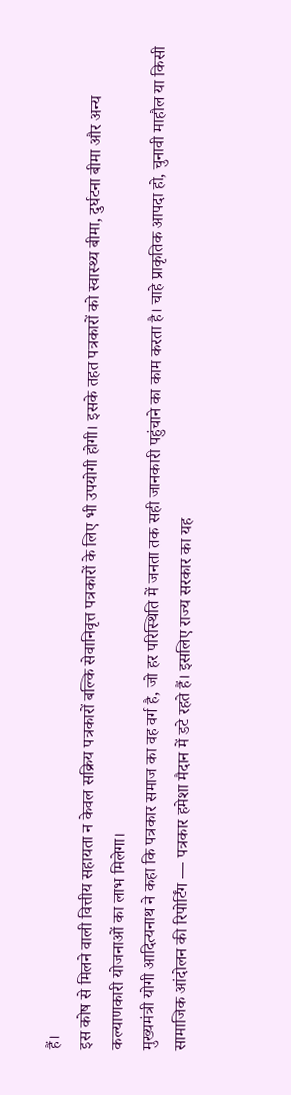हैं।
इस कोष से मिलने वाली वित्तीय सहायता न केवल सक्रिय पत्रकारों बल्कि सेवानिवृत्त पत्रकारों के लिए भी उपयोगी होगी। इसके तहत पत्रकारों को स्वास्थ्य बीमा, दुर्घटना बीमा और अन्य कल्याणकारी योजनाओं का लाभ मिलेगा।
मुख्यमंत्री योगी आदित्यनाथ ने कहा कि पत्रकार समाज का वह वर्ग है, जो हर परिस्थिति में जनता तक सही जानकारी पहुंचाने का काम करता है। चाहे प्राकृतिक आपदा हो, चुनावी माहौल या किसी सामाजिक आंदोलन की रिपोर्टिंग — पत्रकार हमेशा मैदान में डटे रहते हैं। इसलिए राज्य सरकार का यह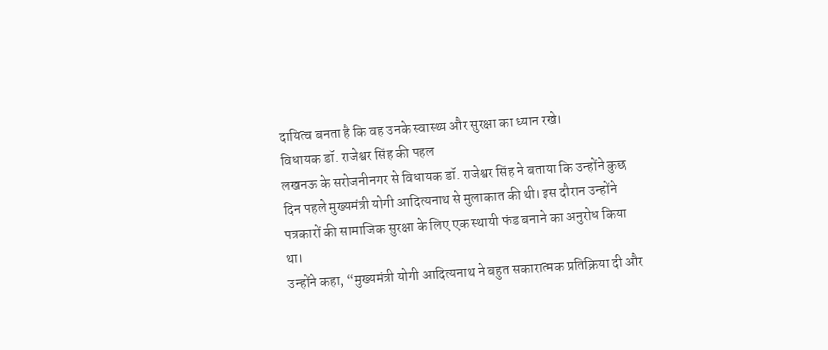दायित्व बनता है कि वह उनके स्वास्थ्य और सुरक्षा का ध्यान रखे।
विधायक डॉ. राजेश्वर सिंह की पहल
लखनऊ के सरोजनीनगर से विधायक डॉ. राजेश्वर सिंह ने बताया कि उन्होंने कुछ दिन पहले मुख्यमंत्री योगी आदित्यनाथ से मुलाकात की थी। इस दौरान उन्होंने पत्रकारों की सामाजिक सुरक्षा के लिए एक स्थायी फंड बनाने का अनुरोध किया था।
उन्होंने कहा, “मुख्यमंत्री योगी आदित्यनाथ ने बहुत सकारात्मक प्रतिक्रिया दी और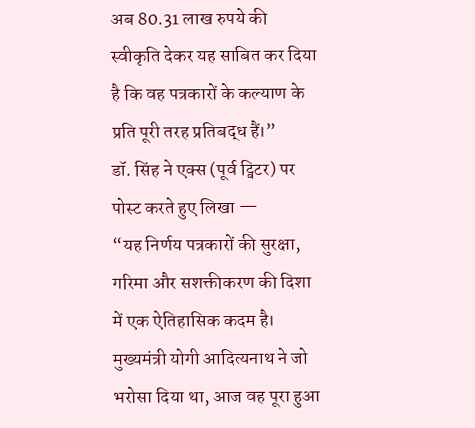अब 80.31 लाख रुपये की स्वीकृति देकर यह साबित कर दिया है कि वह पत्रकारों के कल्याण के प्रति पूरी तरह प्रतिबद्ध हैं।”
डॉ. सिंह ने एक्स (पूर्व ट्विटर) पर पोस्ट करते हुए लिखा —
“यह निर्णय पत्रकारों की सुरक्षा, गरिमा और सशक्तीकरण की दिशा में एक ऐतिहासिक कदम है। मुख्यमंत्री योगी आदित्यनाथ ने जो भरोसा दिया था, आज वह पूरा हुआ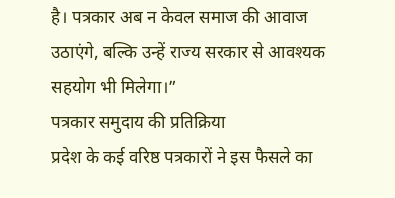है। पत्रकार अब न केवल समाज की आवाज उठाएंगे, बल्कि उन्हें राज्य सरकार से आवश्यक सहयोग भी मिलेगा।”
पत्रकार समुदाय की प्रतिक्रिया
प्रदेश के कई वरिष्ठ पत्रकारों ने इस फैसले का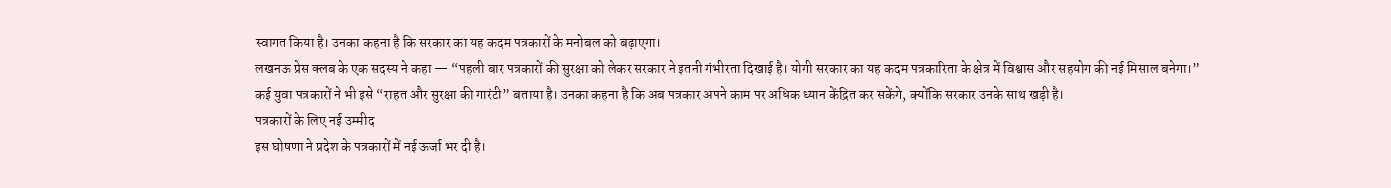स्वागत किया है। उनका कहना है कि सरकार का यह कदम पत्रकारों के मनोबल को बढ़ाएगा।
लखनऊ प्रेस क्लब के एक सदस्य ने कहा — “पहली बार पत्रकारों की सुरक्षा को लेकर सरकार ने इतनी गंभीरता दिखाई है। योगी सरकार का यह कदम पत्रकारिता के क्षेत्र में विश्वास और सहयोग की नई मिसाल बनेगा।”
कई युवा पत्रकारों ने भी इसे “राहत और सुरक्षा की गारंटी” बताया है। उनका कहना है कि अब पत्रकार अपने काम पर अधिक ध्यान केंद्रित कर सकेंगे, क्योंकि सरकार उनके साथ खड़ी है।
पत्रकारों के लिए नई उम्मीद
इस घोषणा ने प्रदेश के पत्रकारों में नई ऊर्जा भर दी है।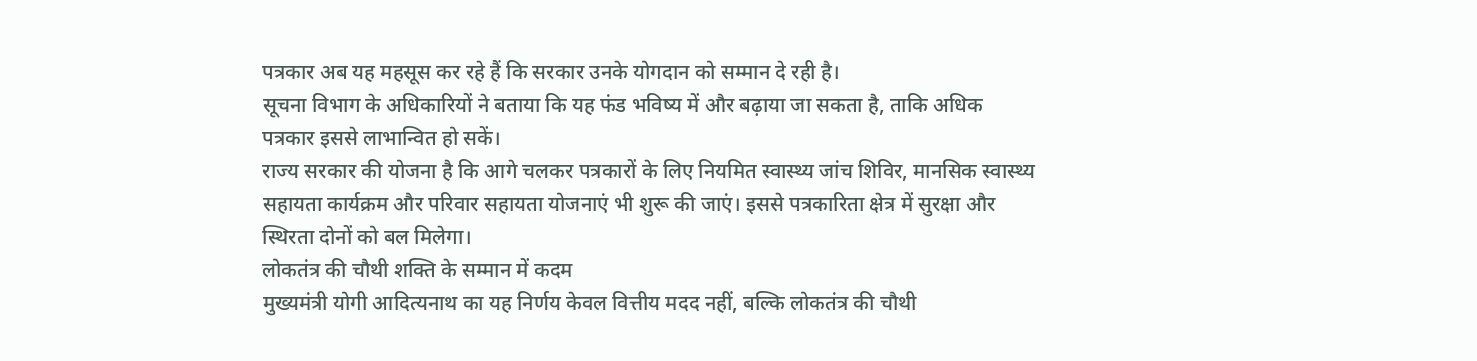पत्रकार अब यह महसूस कर रहे हैं कि सरकार उनके योगदान को सम्मान दे रही है।
सूचना विभाग के अधिकारियों ने बताया कि यह फंड भविष्य में और बढ़ाया जा सकता है, ताकि अधिक पत्रकार इससे लाभान्वित हो सकें।
राज्य सरकार की योजना है कि आगे चलकर पत्रकारों के लिए नियमित स्वास्थ्य जांच शिविर, मानसिक स्वास्थ्य सहायता कार्यक्रम और परिवार सहायता योजनाएं भी शुरू की जाएं। इससे पत्रकारिता क्षेत्र में सुरक्षा और स्थिरता दोनों को बल मिलेगा।
लोकतंत्र की चौथी शक्ति के सम्मान में कदम
मुख्यमंत्री योगी आदित्यनाथ का यह निर्णय केवल वित्तीय मदद नहीं, बल्कि लोकतंत्र की चौथी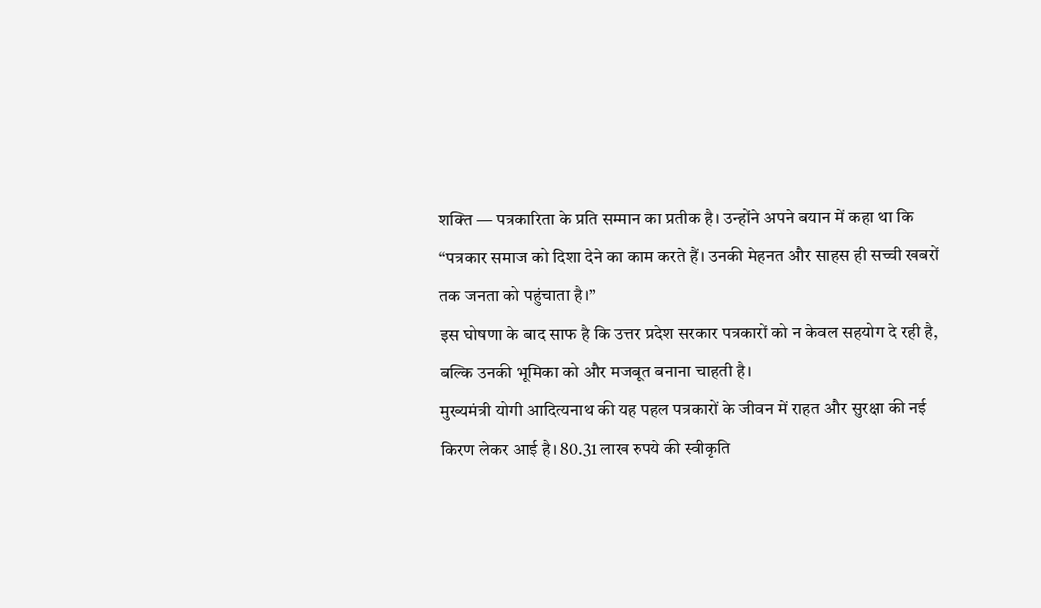शक्ति — पत्रकारिता के प्रति सम्मान का प्रतीक है। उन्होंने अपने बयान में कहा था कि “पत्रकार समाज को दिशा देने का काम करते हैं। उनकी मेहनत और साहस ही सच्ची खबरों तक जनता को पहुंचाता है।”
इस घोषणा के बाद साफ है कि उत्तर प्रदेश सरकार पत्रकारों को न केवल सहयोग दे रही है, बल्कि उनकी भूमिका को और मजबूत बनाना चाहती है।
मुख्यमंत्री योगी आदित्यनाथ की यह पहल पत्रकारों के जीवन में राहत और सुरक्षा की नई किरण लेकर आई है। 80.31 लाख रुपये की स्वीकृति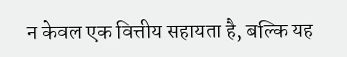न केवल एक वित्तीय सहायता है, बल्कि यह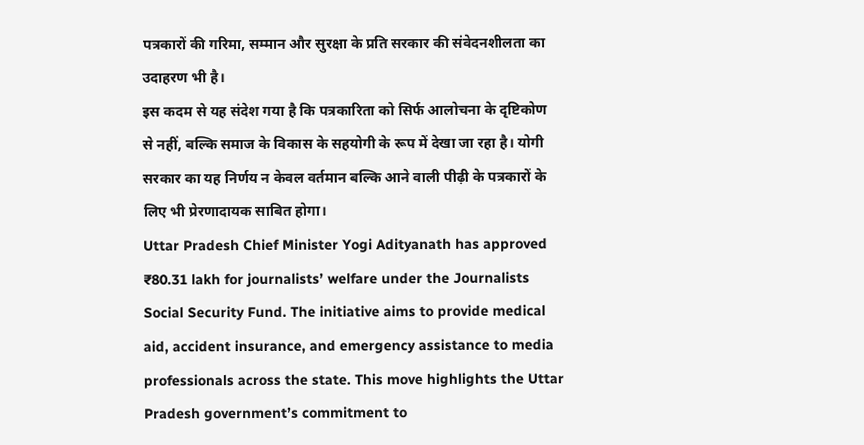पत्रकारों की गरिमा, सम्मान और सुरक्षा के प्रति सरकार की संवेदनशीलता का उदाहरण भी है।
इस कदम से यह संदेश गया है कि पत्रकारिता को सिर्फ आलोचना के दृष्टिकोण से नहीं, बल्कि समाज के विकास के सहयोगी के रूप में देखा जा रहा है। योगी सरकार का यह निर्णय न केवल वर्तमान बल्कि आने वाली पीढ़ी के पत्रकारों के लिए भी प्रेरणादायक साबित होगा।
Uttar Pradesh Chief Minister Yogi Adityanath has approved ₹80.31 lakh for journalists’ welfare under the Journalists Social Security Fund. The initiative aims to provide medical aid, accident insurance, and emergency assistance to media professionals across the state. This move highlights the Uttar Pradesh government’s commitment to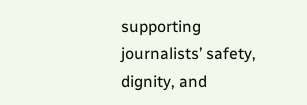supporting journalists’ safety, dignity, and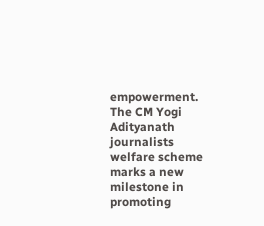empowerment. The CM Yogi Adityanath journalists welfare scheme marks a new milestone in promoting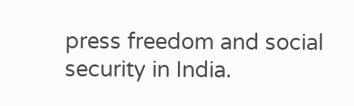press freedom and social security in India.